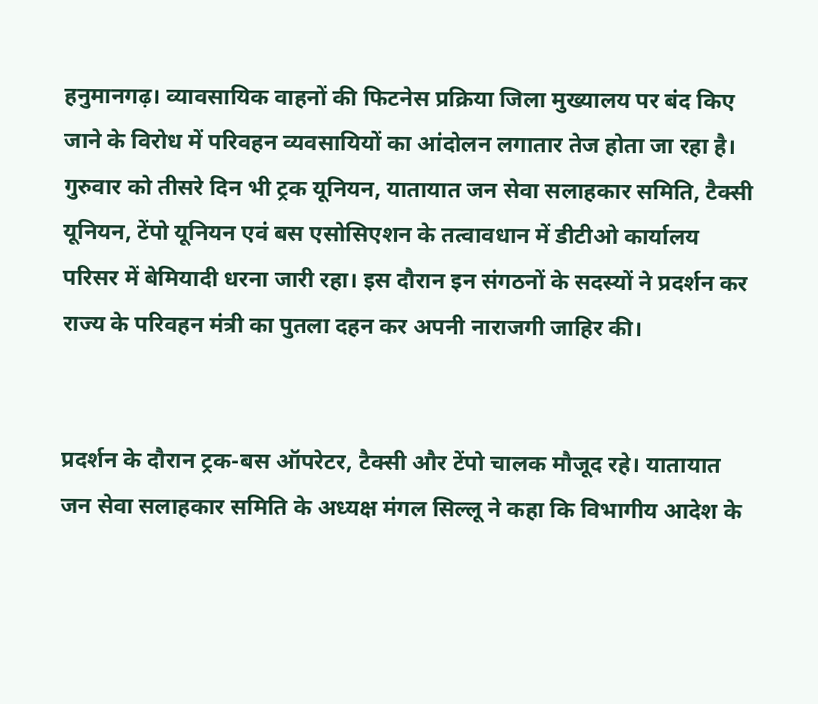हनुमानगढ़। व्यावसायिक वाहनों की फिटनेस प्रक्रिया जिला मुख्यालय पर बंद किए जाने के विरोध में परिवहन व्यवसायियों का आंदोलन लगातार तेज होता जा रहा है। गुरुवार को तीसरे दिन भी ट्रक यूनियन, यातायात जन सेवा सलाहकार समिति, टैक्सी यूनियन, टेंपो यूनियन एवं बस एसोसिएशन के तत्वावधान में डीटीओ कार्यालय परिसर में बेमियादी धरना जारी रहा। इस दौरान इन संगठनों के सदस्यों ने प्रदर्शन कर राज्य के परिवहन मंत्री का पुतला दहन कर अपनी नाराजगी जाहिर की।


प्रदर्शन के दौरान ट्रक-बस ऑपरेटर, टैक्सी और टेंपो चालक मौजूद रहे। यातायात जन सेवा सलाहकार समिति के अध्यक्ष मंगल सिल्लू ने कहा कि विभागीय आदेश के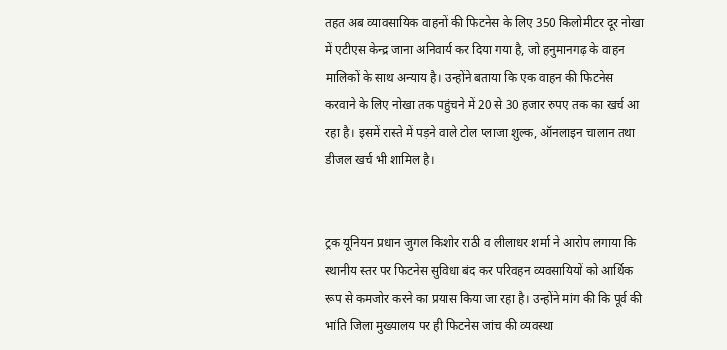तहत अब व्यावसायिक वाहनों की फिटनेस के लिए 350 किलोमीटर दूर नोखा में एटीएस केन्द्र जाना अनिवार्य कर दिया गया है, जो हनुमानगढ़ के वाहन मालिकों के साथ अन्याय है। उन्होंने बताया कि एक वाहन की फिटनेस करवाने के लिए नोखा तक पहुंचने में 20 से 30 हजार रुपए तक का खर्च आ रहा है। इसमें रास्ते में पड़ने वाले टोल प्लाजा शुल्क, ऑनलाइन चालान तथा डीजल खर्च भी शामिल है।


ट्रक यूनियन प्रधान जुगल किशोर राठी व लीलाधर शर्मा ने आरोप लगाया कि स्थानीय स्तर पर फिटनेस सुविधा बंद कर परिवहन व्यवसायियों को आर्थिक रूप से कमजोर करने का प्रयास किया जा रहा है। उन्होंने मांग की कि पूर्व की भांति जिला मुख्यालय पर ही फिटनेस जांच की व्यवस्था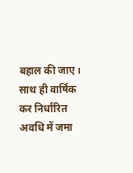बहाल की जाए। साथ ही वार्षिक कर निर्धारित अवधि में जमा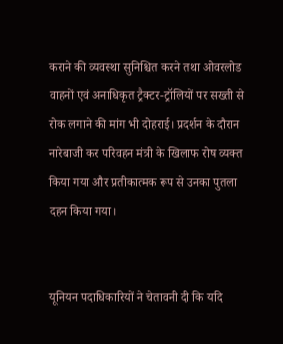कराने की व्यवस्था सुनिश्चित करने तथा ओवरलोड वाहनों एवं अनाधिकृत ट्रैक्टर-ट्रॉलियों पर सख्ती से रोक लगाने की मांग भी दोहराई। प्रदर्शन के दौरान नारेबाजी कर परिवहन मंत्री के खिलाफ रोष व्यक्त किया गया और प्रतीकात्मक रूप से उनका पुतला दहन किया गया।


यूनियन पदाधिकारियों ने चेतावनी दी कि यदि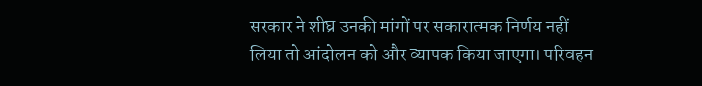सरकार ने शीघ्र उनकी मांगों पर सकारात्मक निर्णय नहीं लिया तो आंदोलन को और व्यापक किया जाएगा। परिवहन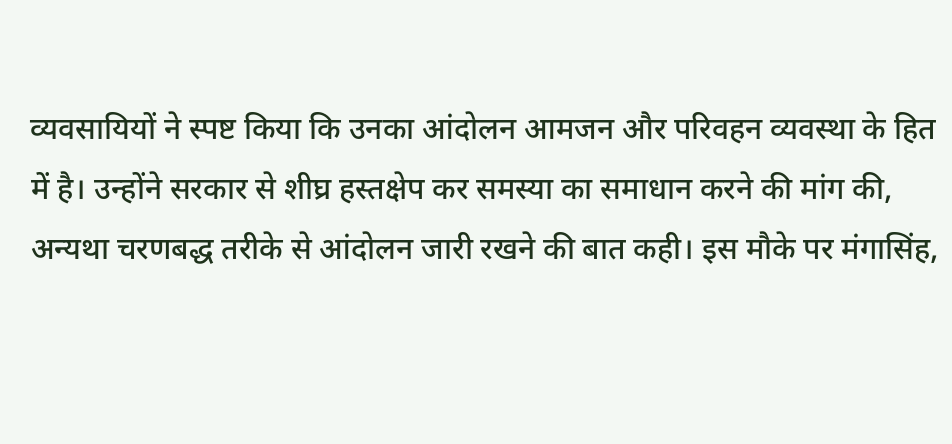व्यवसायियों ने स्पष्ट किया कि उनका आंदोलन आमजन और परिवहन व्यवस्था के हित में है। उन्होंने सरकार से शीघ्र हस्तक्षेप कर समस्या का समाधान करने की मांग की, अन्यथा चरणबद्ध तरीके से आंदोलन जारी रखने की बात कही। इस मौके पर मंगासिंह,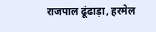राजपाल ढूंढाड़ा, हरमेल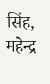सिंह, महेन्द्र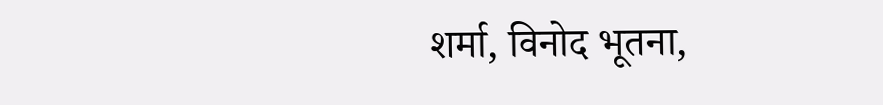शर्मा, विनोद भूतना,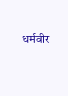धर्मवीर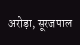अरोड़ा, सूरजपाल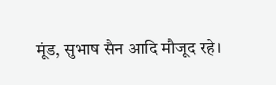मूंड, सुभाष सैन आदि मौजूद रहे।